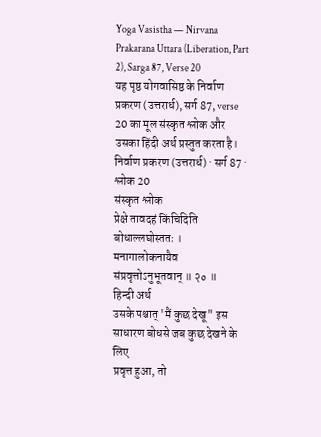Yoga Vasistha — Nirvana Prakarana Uttara (Liberation, Part 2), Sarga 87, Verse 20
यह पृष्ठ योगवासिष्ठ के निर्वाण प्रकरण (उत्तरार्ध), सर्ग 87, verse 20 का मूल संस्कृत श्लोक और उसका हिंदी अर्थ प्रस्तुत करता है।
निर्वाण प्रकरण (उत्तरार्ध) · सर्ग 87 · श्लोक 20
संस्कृत श्लोक
प्रेक्षे तावदहं किंचिदिति बोधाल्लघोस्ततः ।
मनागालोकनायैव संप्रवृत्तोऽनुभूतवान् ॥ २० ॥
हिन्दी अर्थ
उसके पश्चात् 'मैं कुछ देखू" इस साधारण बोधसे जब कुछ देखने के लिए
प्रवृत्त हुआ, तो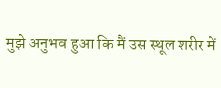मुझे अनुभव हुआ कि मैं उस स्थूल शरीर में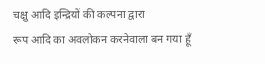चक्षु आदि इन्द्रियों की कल्पना द्वारा
रूप आदि का अवलोकन करनेवाला बन गया हूँ